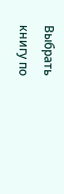Выбрать книгу по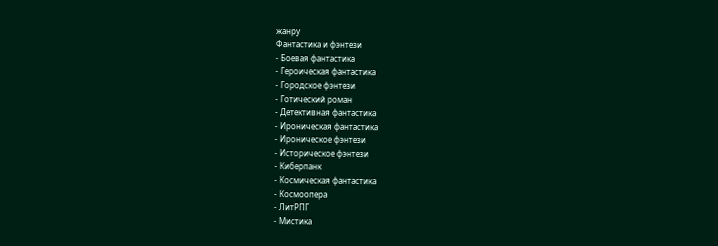жанру
Фантастика и фэнтези
- Боевая фантастика
- Героическая фантастика
- Городское фэнтези
- Готический роман
- Детективная фантастика
- Ироническая фантастика
- Ироническое фэнтези
- Историческое фэнтези
- Киберпанк
- Космическая фантастика
- Космоопера
- ЛитРПГ
- Мистика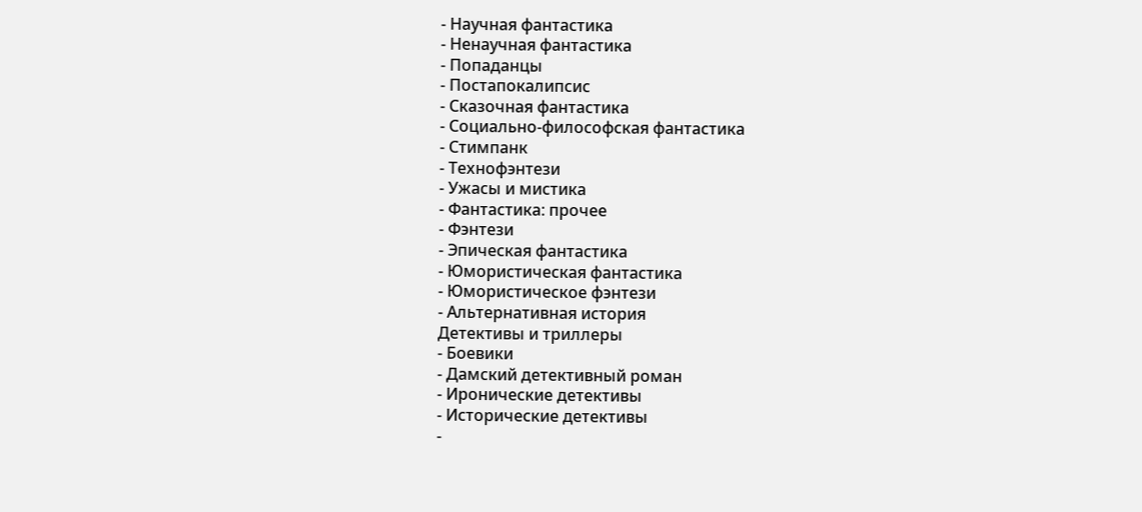- Научная фантастика
- Ненаучная фантастика
- Попаданцы
- Постапокалипсис
- Сказочная фантастика
- Социально-философская фантастика
- Стимпанк
- Технофэнтези
- Ужасы и мистика
- Фантастика: прочее
- Фэнтези
- Эпическая фантастика
- Юмористическая фантастика
- Юмористическое фэнтези
- Альтернативная история
Детективы и триллеры
- Боевики
- Дамский детективный роман
- Иронические детективы
- Исторические детективы
-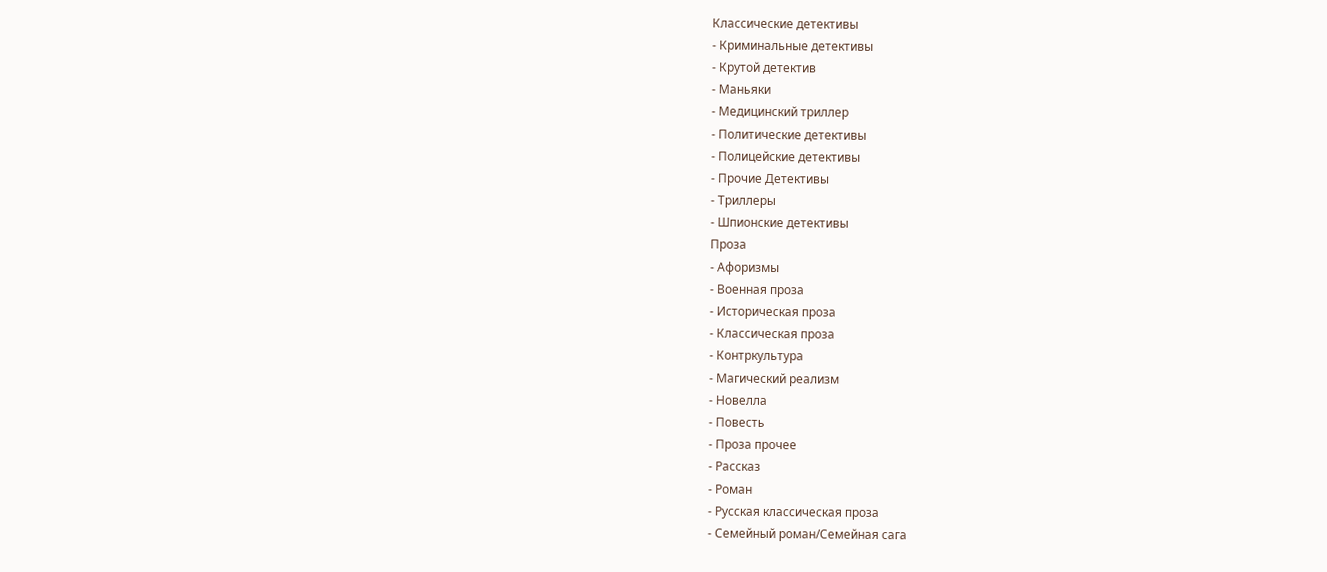Классические детективы
- Криминальные детективы
- Крутой детектив
- Маньяки
- Медицинский триллер
- Политические детективы
- Полицейские детективы
- Прочие Детективы
- Триллеры
- Шпионские детективы
Проза
- Афоризмы
- Военная проза
- Историческая проза
- Классическая проза
- Контркультура
- Магический реализм
- Новелла
- Повесть
- Проза прочее
- Рассказ
- Роман
- Русская классическая проза
- Семейный роман/Семейная сага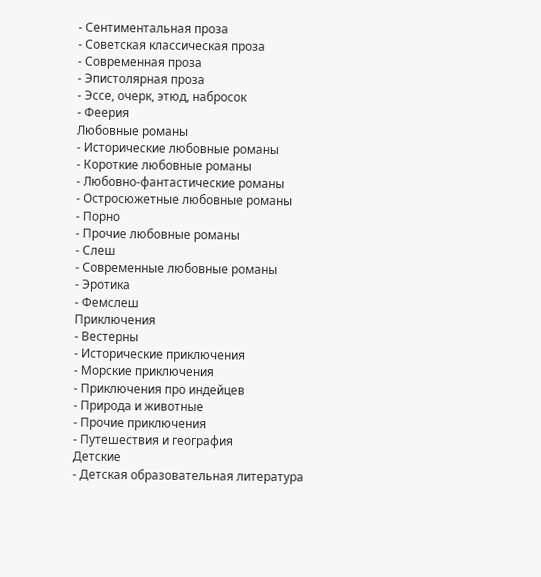- Сентиментальная проза
- Советская классическая проза
- Современная проза
- Эпистолярная проза
- Эссе, очерк, этюд, набросок
- Феерия
Любовные романы
- Исторические любовные романы
- Короткие любовные романы
- Любовно-фантастические романы
- Остросюжетные любовные романы
- Порно
- Прочие любовные романы
- Слеш
- Современные любовные романы
- Эротика
- Фемслеш
Приключения
- Вестерны
- Исторические приключения
- Морские приключения
- Приключения про индейцев
- Природа и животные
- Прочие приключения
- Путешествия и география
Детские
- Детская образовательная литература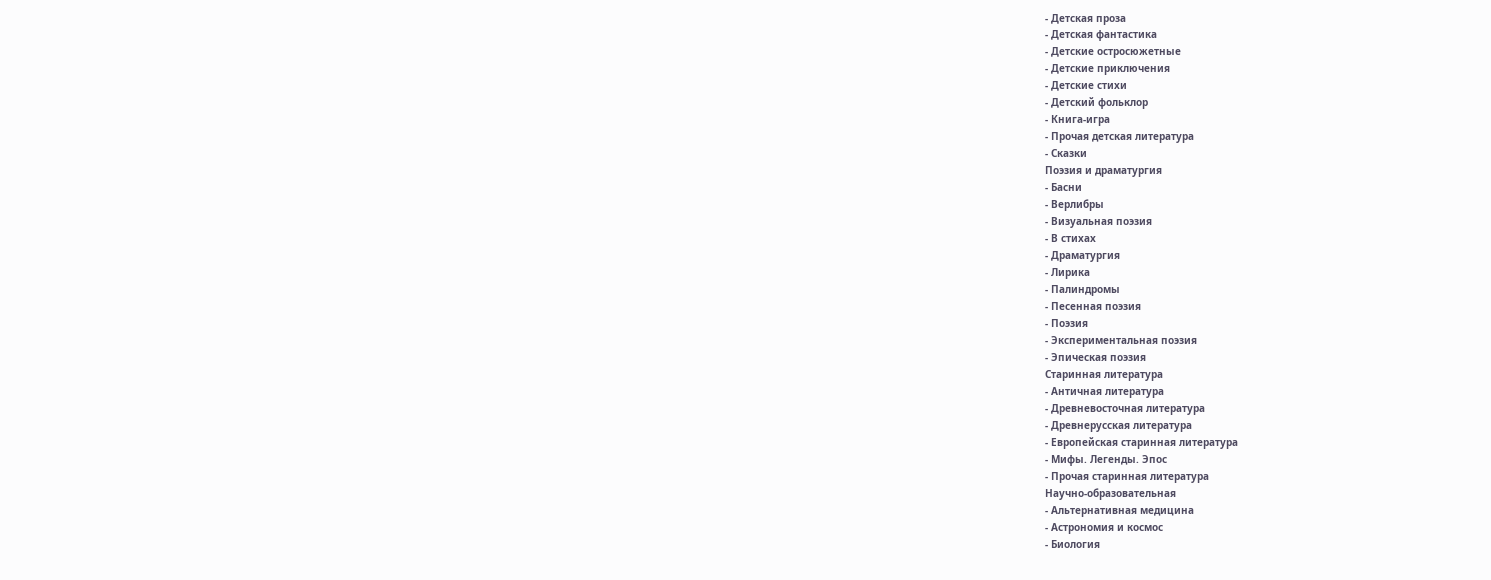- Детская проза
- Детская фантастика
- Детские остросюжетные
- Детские приключения
- Детские стихи
- Детский фольклор
- Книга-игра
- Прочая детская литература
- Сказки
Поэзия и драматургия
- Басни
- Верлибры
- Визуальная поэзия
- В стихах
- Драматургия
- Лирика
- Палиндромы
- Песенная поэзия
- Поэзия
- Экспериментальная поэзия
- Эпическая поэзия
Старинная литература
- Античная литература
- Древневосточная литература
- Древнерусская литература
- Европейская старинная литература
- Мифы. Легенды. Эпос
- Прочая старинная литература
Научно-образовательная
- Альтернативная медицина
- Астрономия и космос
- Биология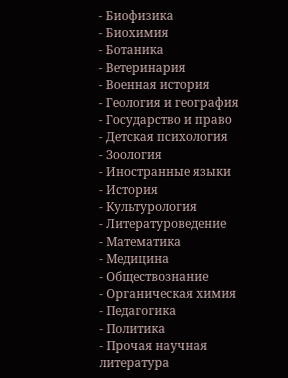- Биофизика
- Биохимия
- Ботаника
- Ветеринария
- Военная история
- Геология и география
- Государство и право
- Детская психология
- Зоология
- Иностранные языки
- История
- Культурология
- Литературоведение
- Математика
- Медицина
- Обществознание
- Органическая химия
- Педагогика
- Политика
- Прочая научная литература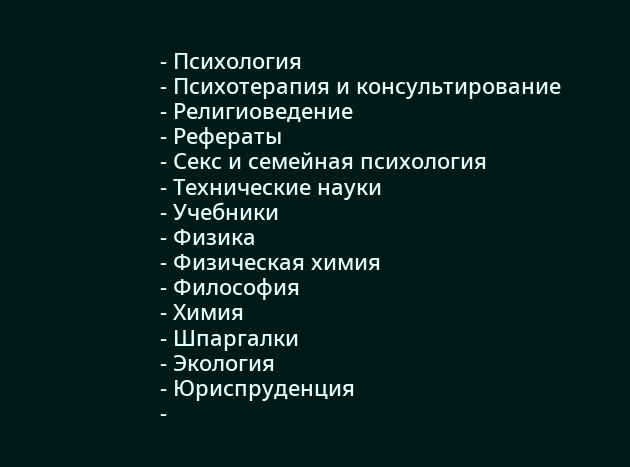- Психология
- Психотерапия и консультирование
- Религиоведение
- Рефераты
- Секс и семейная психология
- Технические науки
- Учебники
- Физика
- Физическая химия
- Философия
- Химия
- Шпаргалки
- Экология
- Юриспруденция
-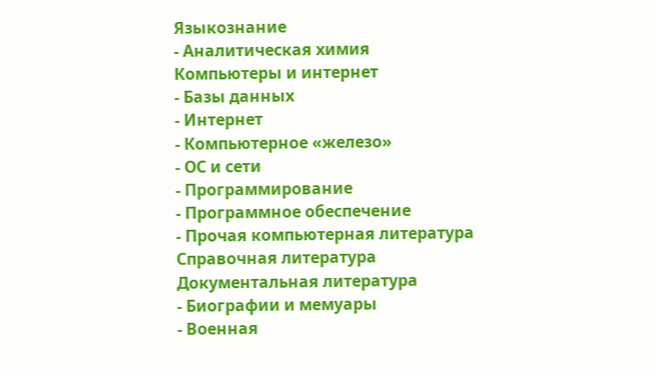Языкознание
- Аналитическая химия
Компьютеры и интернет
- Базы данных
- Интернет
- Компьютерное «железо»
- ОС и сети
- Программирование
- Программное обеспечение
- Прочая компьютерная литература
Справочная литература
Документальная литература
- Биографии и мемуары
- Военная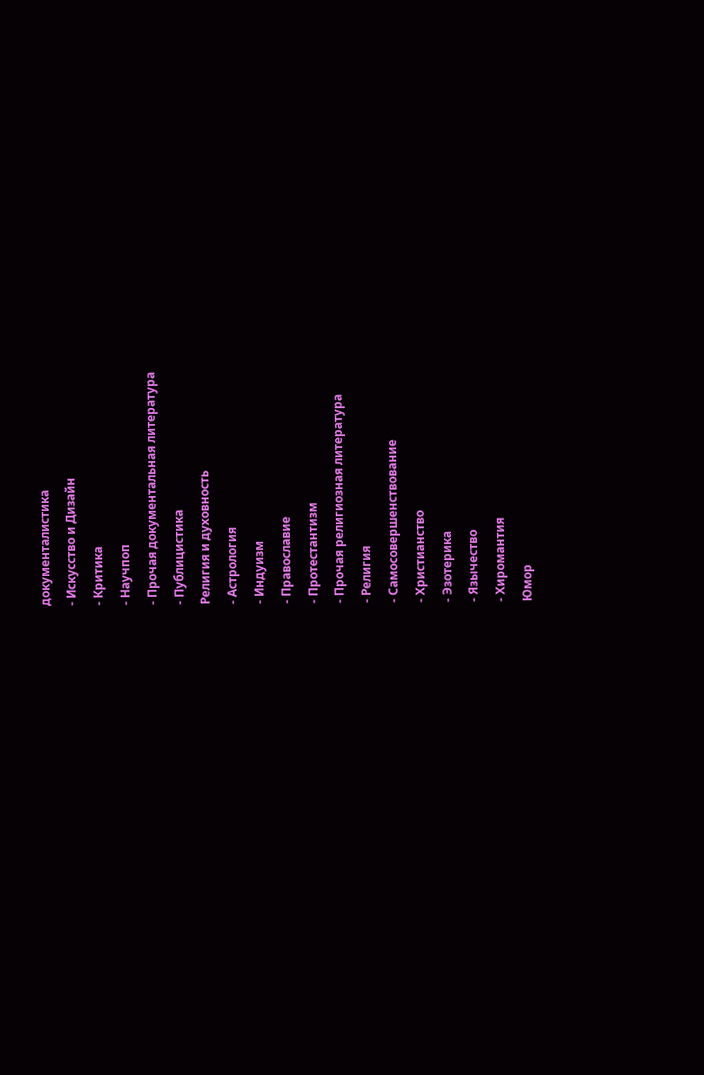документалистика
- Искусство и Дизайн
- Критика
- Научпоп
- Прочая документальная литература
- Публицистика
Религия и духовность
- Астрология
- Индуизм
- Православие
- Протестантизм
- Прочая религиозная литература
- Религия
- Самосовершенствование
- Христианство
- Эзотерика
- Язычество
- Хиромантия
Юмор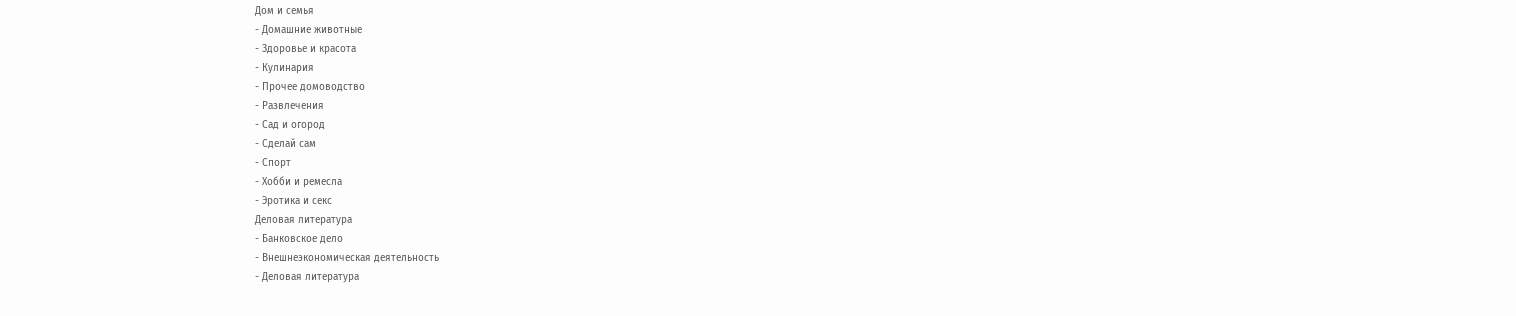Дом и семья
- Домашние животные
- Здоровье и красота
- Кулинария
- Прочее домоводство
- Развлечения
- Сад и огород
- Сделай сам
- Спорт
- Хобби и ремесла
- Эротика и секс
Деловая литература
- Банковское дело
- Внешнеэкономическая деятельность
- Деловая литература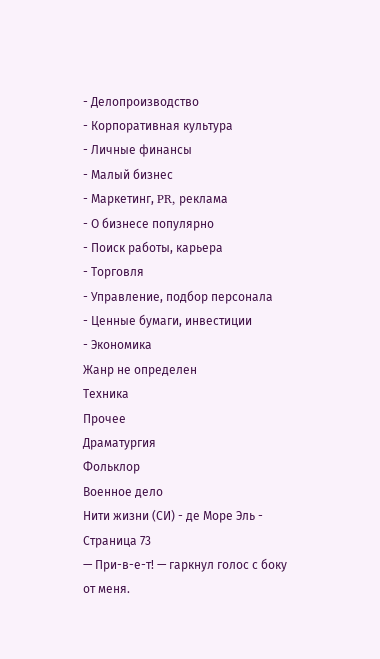- Делопроизводство
- Корпоративная культура
- Личные финансы
- Малый бизнес
- Маркетинг, PR, реклама
- О бизнесе популярно
- Поиск работы, карьера
- Торговля
- Управление, подбор персонала
- Ценные бумаги, инвестиции
- Экономика
Жанр не определен
Техника
Прочее
Драматургия
Фольклор
Военное дело
Нити жизни (СИ) - де Море Эль - Страница 73
— При-в-е-т! — гаркнул голос с боку от меня.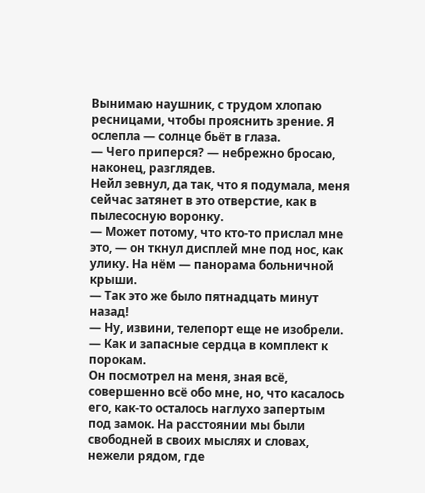Вынимаю наушник, с трудом хлопаю ресницами, чтобы прояснить зрение. Я ослепла — солнце бьёт в глаза.
— Чего приперся? — небрежно бросаю, наконец, разглядев.
Нейл зевнул, да так, что я подумала, меня сейчас затянет в это отверстие, как в пылесосную воронку.
— Может потому, что кто-то прислал мне это, — он ткнул дисплей мне под нос, как улику. На нём — панорама больничной крыши.
— Так это же было пятнадцать минут назад!
— Ну, извини, телепорт еще не изобрели.
— Как и запасные сердца в комплект к порокам.
Он посмотрел на меня, зная всё, совершенно всё обо мне, но, что касалось его, как-то осталось наглухо запертым под замок. На расстоянии мы были свободней в своих мыслях и словах, нежели рядом, где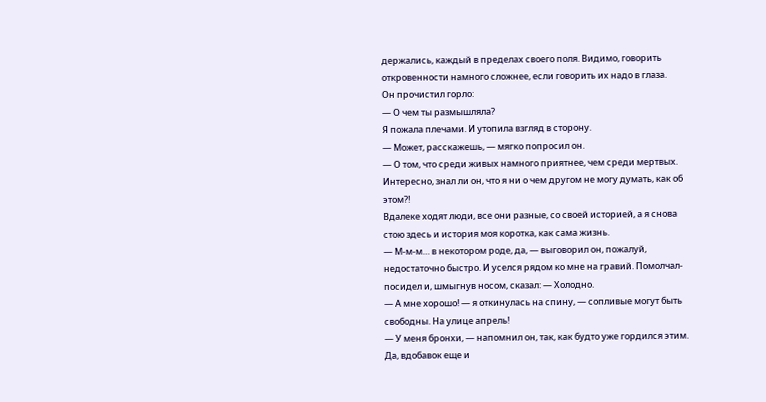держались, каждый в пределах своего поля. Видимо, говорить откровенности намного сложнее, если говорить их надо в глаза.
Он прочистил горло:
— О чем ты размышляла?
Я пожала плечами. И утопила взгляд в сторону.
— Может, расскажешь, — мягко попросил он.
— О том, что среди живых намного приятнее, чем среди мертвых.
Интересно, знал ли он, что я ни о чем другом не могу думать, как об этом?!
Вдалеке ходят люди, все они разные, со своей историей, а я снова стою здесь и история моя коротка, как сама жизнь.
— М-м-м… в некотором роде, да, — выговорил он, пожалуй, недостаточно быстро. И уселся рядом ко мне на гравий. Помолчал-посидел и, шмыгнув носом, сказал: — Холодно.
— А мне хорошо! — я откинулась на спину, — сопливые могут быть свободны. На улице апрель!
— У меня бронхи, — напомнил он, так, как будто уже гордился этим. Да, вдобавок еще и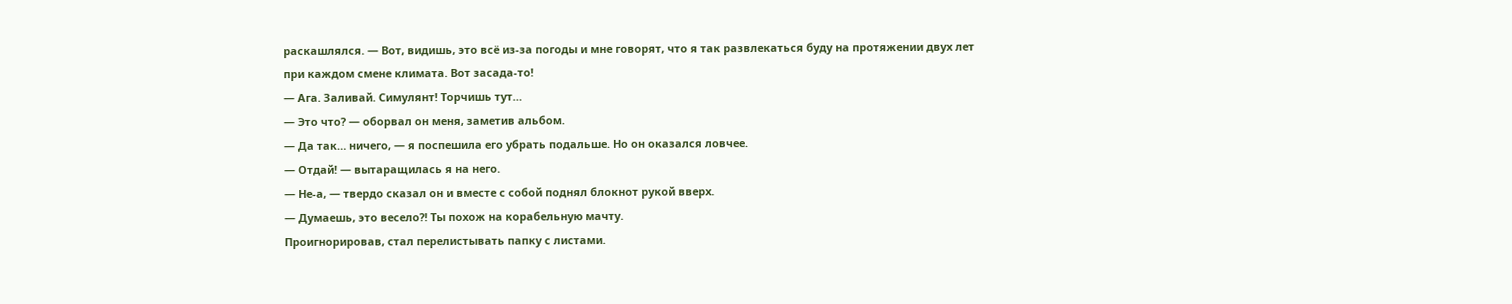раскашлялся. — Вот, видишь, это всё из-за погоды и мне говорят, что я так развлекаться буду на протяжении двух лет при каждом смене климата. Вот засада-то!
— Ага. Заливай. Симулянт! Торчишь тут…
— Это что? — оборвал он меня, заметив альбом.
— Да так… ничего, — я поспешила его убрать подальше. Но он оказался ловчее.
— Отдай! — вытаращилась я на него.
— Не-а, — твердо сказал он и вместе с собой поднял блокнот рукой вверх.
— Думаешь, это весело?! Ты похож на корабельную мачту.
Проигнорировав, стал перелистывать папку с листами.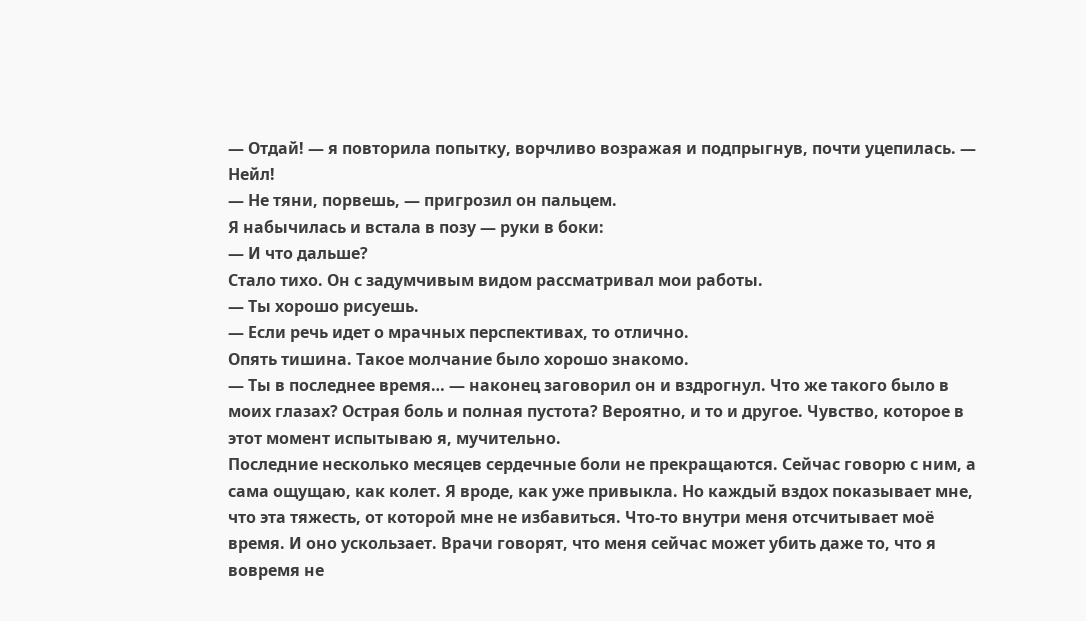— Отдай! — я повторила попытку, ворчливо возражая и подпрыгнув, почти уцепилась. — Нейл!
— Не тяни, порвешь, — пригрозил он пальцем.
Я набычилась и встала в позу — руки в боки:
— И что дальше?
Стало тихо. Он с задумчивым видом рассматривал мои работы.
— Ты хорошо рисуешь.
— Если речь идет о мрачных перспективах, то отлично.
Опять тишина. Такое молчание было хорошо знакомо.
— Ты в последнее время… — наконец заговорил он и вздрогнул. Что же такого было в моих глазах? Острая боль и полная пустота? Вероятно, и то и другое. Чувство, которое в этот момент испытываю я, мучительно.
Последние несколько месяцев сердечные боли не прекращаются. Сейчас говорю с ним, а сама ощущаю, как колет. Я вроде, как уже привыкла. Но каждый вздох показывает мне, что эта тяжесть, от которой мне не избавиться. Что-то внутри меня отсчитывает моё время. И оно ускользает. Врачи говорят, что меня сейчас может убить даже то, что я вовремя не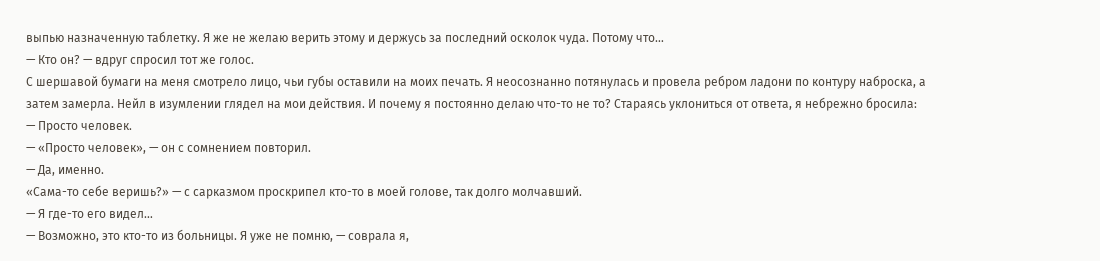выпью назначенную таблетку. Я же не желаю верить этому и держусь за последний осколок чуда. Потому что…
— Кто он? — вдруг спросил тот же голос.
С шершавой бумаги на меня смотрело лицо, чьи губы оставили на моих печать. Я неосознанно потянулась и провела ребром ладони по контуру наброска, а затем замерла. Нейл в изумлении глядел на мои действия. И почему я постоянно делаю что-то не то? Стараясь уклониться от ответа, я небрежно бросила:
— Просто человек.
— «Просто человек», — он с сомнением повторил.
— Да, именно.
«Сама-то себе веришь?» — с сарказмом проскрипел кто-то в моей голове, так долго молчавший.
— Я где-то его видел…
— Возможно, это кто-то из больницы. Я уже не помню, — соврала я,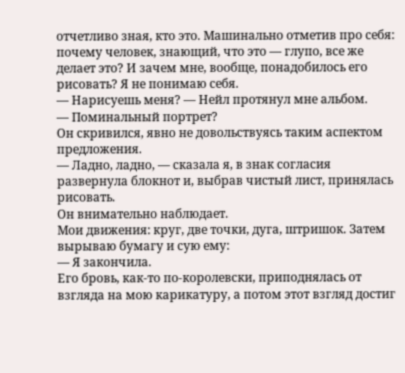отчетливо зная, кто это. Машинально отметив про себя: почему человек, знающий, что это — глупо, все же делает это? И зачем мне, вообще, понадобилось его рисовать? Я не понимаю себя.
— Нарисуешь меня? — Нейл протянул мне альбом.
— Поминальный портрет?
Он скривился, явно не довольствуясь таким аспектом предложения.
— Ладно, ладно, — сказала я, в знак согласия развернула блокнот и, выбрав чистый лист, принялась рисовать.
Он внимательно наблюдает.
Мои движения: круг, две точки, дуга, штришок. Затем вырываю бумагу и сую ему:
— Я закончила.
Его бровь, как-то по-королевски, приподнялась от взгляда на мою карикатуру, а потом этот взгляд достиг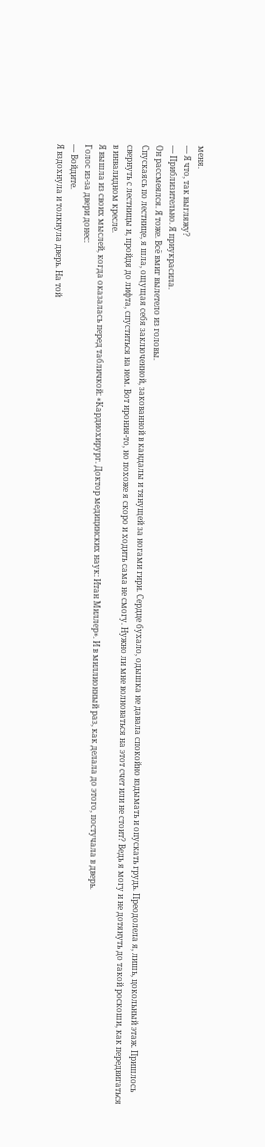меня.
— Я что, так выгляжу?
— Приблизительно. Я приукрасила.
Он рассмеялся. Я тоже. Всё вмиг вылетело из головы.
Спускаясь по лестнице, я шла, ощущая себя заключенной, закованной в кандалы и тянущей за ногами гири. Сердце бухало, одышка не давала спокойно вздымать и опускать грудь. Преодолела я, лишь, цокольный этаж. Пришлось свернуть с лестницы и, пройдя до лифта, спуститься на нем. Вот ирония-то, но похоже я скоро и ходить сама не смогу. Нужно ли мне волноваться на этот счет или не стоит? Ведь я могу и не дотянуть до такой роскоши, как передвигаться в инвалидном кресле.
Я вышла из своих мыслей, когда оказалась перед табличкой: «Кардиохирург. Доктор медицинских наук: Итан Миллер». И в миллионный раз, как делала до этого, постучала в дверь.
Голос из-за двери донес:
— Войдите.
Я вздохнула и толкнула дверь. На той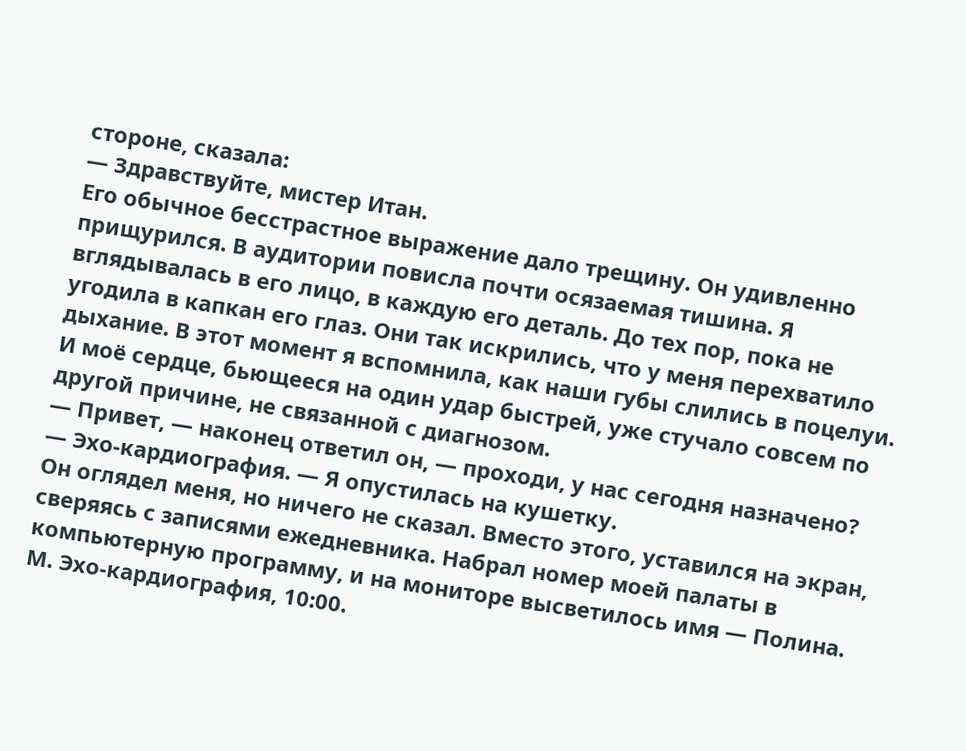стороне, сказала:
— Здравствуйте, мистер Итан.
Его обычное бесстрастное выражение дало трещину. Он удивленно прищурился. В аудитории повисла почти осязаемая тишина. Я вглядывалась в его лицо, в каждую его деталь. До тех пор, пока не угодила в капкан его глаз. Они так искрились, что у меня перехватило дыхание. В этот момент я вспомнила, как наши губы слились в поцелуи. И моё сердце, бьющееся на один удар быстрей, уже стучало совсем по другой причине, не связанной с диагнозом.
— Привет, — наконец ответил он, — проходи, у нас сегодня назначено?
— Эхо-кардиография. — Я опустилась на кушетку.
Он оглядел меня, но ничего не сказал. Вместо этого, уставился на экран, сверяясь с записями ежедневника. Набрал номер моей палаты в компьютерную программу, и на мониторе высветилось имя — Полина. М. Эхо-кардиография, 10:00.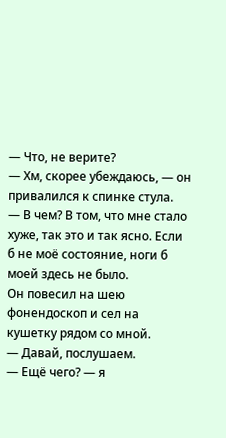— Что, не верите?
— Хм, скорее убеждаюсь, — он привалился к спинке стула.
— В чем? В том, что мне стало хуже, так это и так ясно. Если б не моё состояние, ноги б моей здесь не было.
Он повесил на шею фонендоскоп и сел на кушетку рядом со мной.
— Давай, послушаем.
— Ещё чего? — я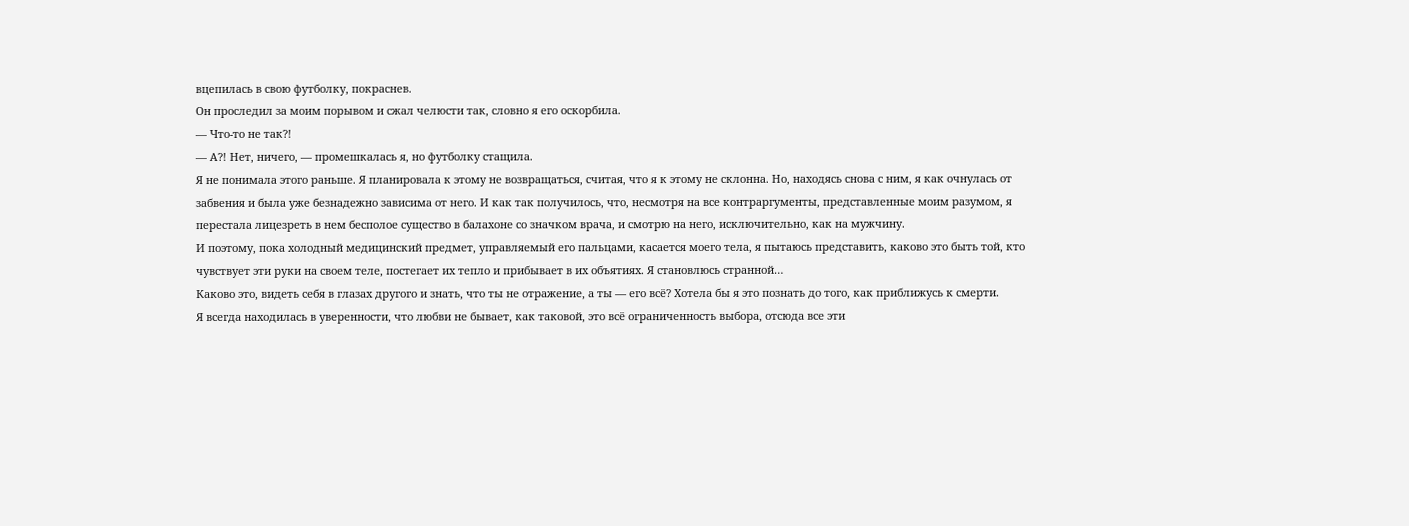вцепилась в свою футболку, покраснев.
Он проследил за моим порывом и сжал челюсти так, словно я его оскорбила.
— Что-то не так?!
— А?! Нет, ничего, — промешкалась я, но футболку стащила.
Я не понимала этого раньше. Я планировала к этому не возвращаться, считая, что я к этому не склонна. Но, находясь снова с ним, я как очнулась от забвения и была уже безнадежно зависима от него. И как так получилось, что, несмотря на все контраргументы, представленные моим разумом, я перестала лицезреть в нем бесполое существо в балахоне со значком врача, и смотрю на него, исключительно, как на мужчину.
И поэтому, пока холодный медицинский предмет, управляемый его пальцами, касается моего тела, я пытаюсь представить, каково это быть той, кто чувствует эти руки на своем теле, постегает их тепло и прибывает в их объятиях. Я становлюсь странной…
Каково это, видеть себя в глазах другого и знать, что ты не отражение, а ты — его всё? Хотела бы я это познать до того, как приближусь к смерти.
Я всегда находилась в уверенности, что любви не бывает, как таковой, это всё ограниченность выбора, отсюда все эти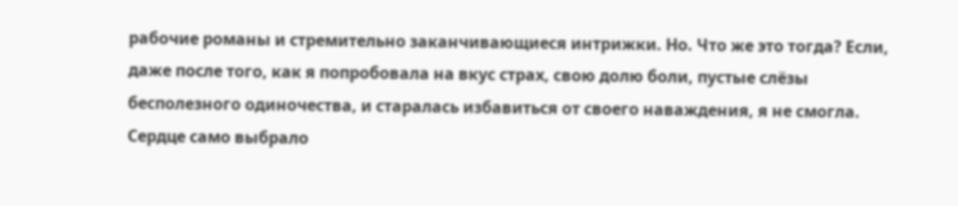рабочие романы и стремительно заканчивающиеся интрижки. Но. Что же это тогда? Если, даже после того, как я попробовала на вкус страх, свою долю боли, пустые слёзы бесполезного одиночества, и старалась избавиться от своего наваждения, я не смогла. Сердце само выбрало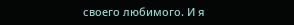своего любимого. И я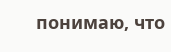понимаю, что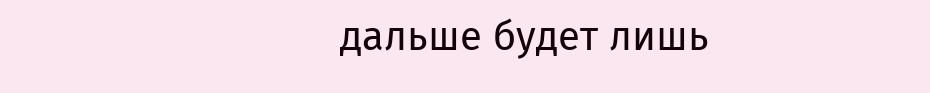дальше будет лишь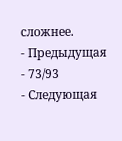сложнее.
- Предыдущая
- 73/93
- Следующая